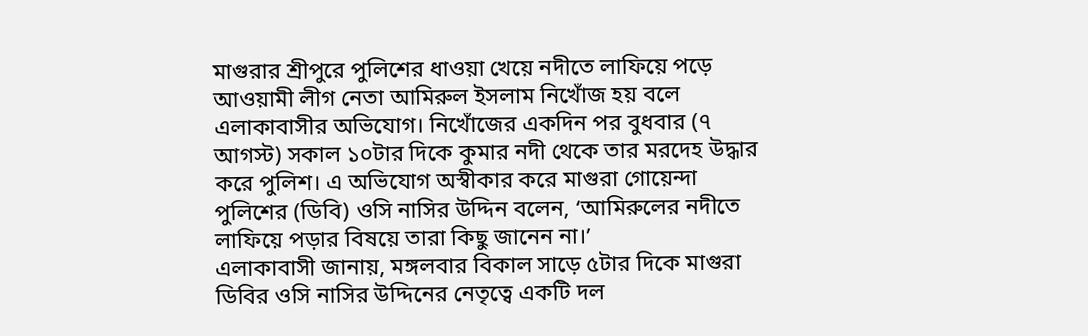মাগুরার শ্রীপুরে পুলিশের ধাওয়া খেয়ে নদীতে লাফিয়ে পড়ে আওয়ামী লীগ নেতা আমিরুল ইসলাম নিখোঁজ হয় বলে এলাকাবাসীর অভিযোগ। নিখোঁজের একদিন পর বুধবার (৭ আগস্ট) সকাল ১০টার দিকে কুমার নদী থেকে তার মরদেহ উদ্ধার করে পুলিশ। এ অভিযোগ অস্বীকার করে মাগুরা গোয়েন্দা পুলিশের (ডিবি) ওসি নাসির উদ্দিন বলেন, ‘আমিরুলের নদীতে লাফিয়ে পড়ার বিষয়ে তারা কিছু জানেন না।’
এলাকাবাসী জানায়, মঙ্গলবার বিকাল সাড়ে ৫টার দিকে মাগুরা ডিবির ওসি নাসির উদ্দিনের নেতৃত্বে একটি দল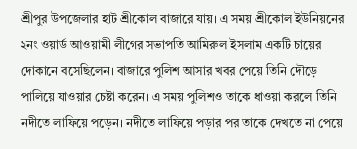শ্রীপুর উপজেলার হাট শ্রীকোল বাজারে যায়। এ সময় শ্রীকোল ইউনিয়নের ২নং ওয়ার্ড আওয়ামী লীগের সভাপতি আমিরুল ইসলাম একটি চায়ের দোকানে বসেছিলেন। বাজারে পুলিশ আসার খবর পেয়ে তিনি দৌড়ে পালিয়ে যাওয়ার চেষ্টা করেন। এ সময় পুলিশও তাকে ধাওয়া করলে তিনি নদীতে লাফিয়ে পড়েন। নদীতে লাফিয়ে পড়ার পর তাকে দেখতে না পেয়ে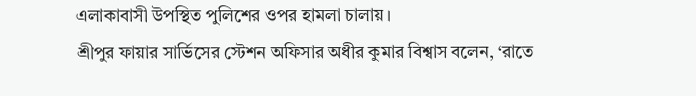এলাকাবাসী উপস্থিত পুলিশের ওপর হামলা চালায়।
শ্রীপুর ফায়ার সার্ভিসের স্টেশন অফিসার অধীর কুমার বিশ্বাস বলেন, ‘রাতে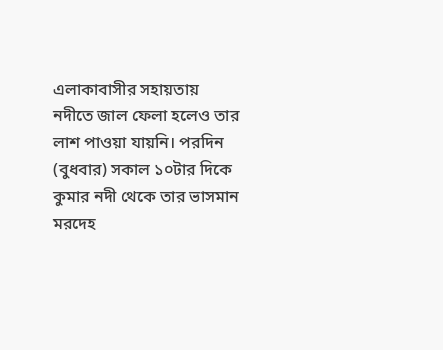এলাকাবাসীর সহায়তায় নদীতে জাল ফেলা হলেও তার লাশ পাওয়া যায়নি। পরদিন (বুধবার) সকাল ১০টার দিকে কুমার নদী থেকে তার ভাসমান মরদেহ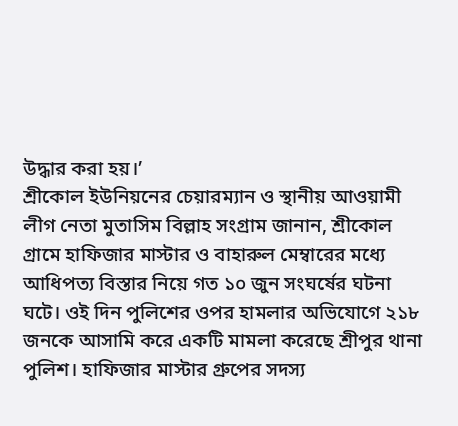উদ্ধার করা হয়।’
শ্রীকোল ইউনিয়নের চেয়ারম্যান ও স্থানীয় আওয়ামী লীগ নেতা মুতাসিম বিল্লাহ সংগ্রাম জানান, শ্রীকোল গ্রামে হাফিজার মাস্টার ও বাহারুল মেম্বারের মধ্যে আধিপত্য বিস্তার নিয়ে গত ১০ জুন সংঘর্ষের ঘটনা ঘটে। ওই দিন পুলিশের ওপর হামলার অভিযোগে ২১৮ জনকে আসামি করে একটি মামলা করেছে শ্রীপুর থানা পুলিশ। হাফিজার মাস্টার গ্রুপের সদস্য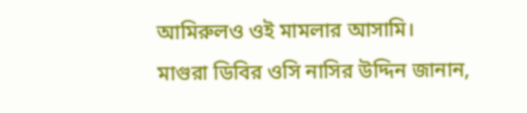আমিরুলও ওই মামলার আসামি।
মাগুরা ডিবির ওসি নাসির উদ্দিন জানান,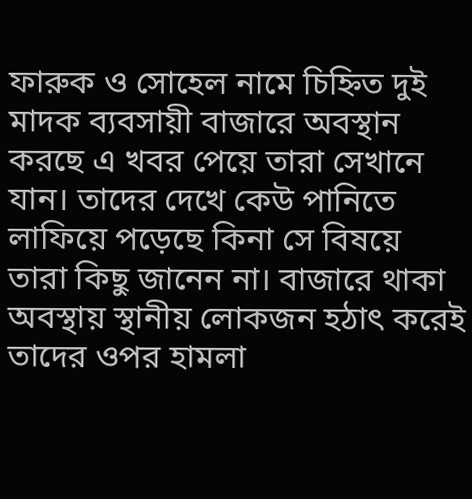ফারুক ও সোহেল নামে চিহ্নিত দুই মাদক ব্যবসায়ী বাজারে অবস্থান করছে এ খবর পেয়ে তারা সেখানে যান। তাদের দেখে কেউ পানিতে লাফিয়ে পড়েছে কিনা সে বিষয়ে তারা কিছু জানেন না। বাজারে থাকা অবস্থায় স্থানীয় লোকজন হঠাৎ করেই তাদের ওপর হামলা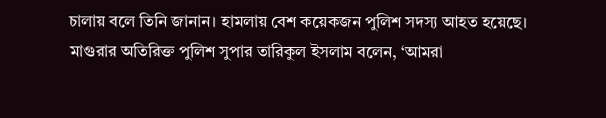চালায় বলে তিনি জানান। হামলায় বেশ কয়েকজন পুলিশ সদস্য আহত হয়েছে।
মাগুরার অতিরিক্ত পুলিশ সুপার তারিকুল ইসলাম বলেন, ‘আমরা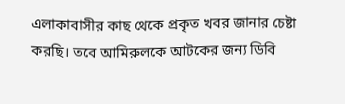এলাকাবাসীর কাছ থেকে প্রকৃত খবর জানার চেষ্টা করছি। তবে আমিরুলকে আটকের জন্য ডিবি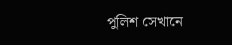পুলিশ সেখানে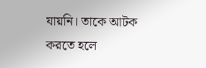যায়নি। তাকে আটক করতে হলে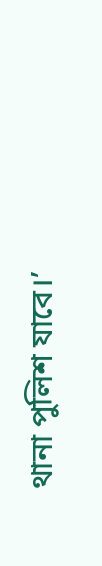থানা পুলিশ যাবে।’